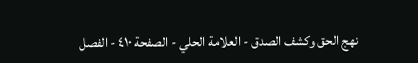نهج الحق وكشف الصدق - العلامة الحلي - الصفحة ٤١٠ - الفصل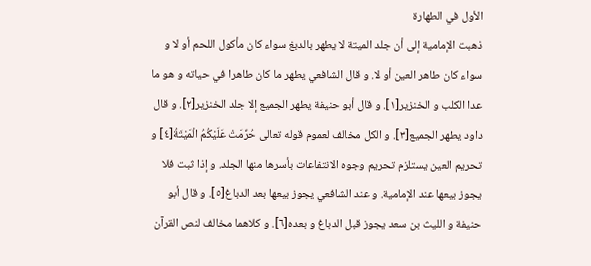الأول في الطهارة
ذهبت الإمامية إلى أن جلد الميتة لا يطهر بالدبغ سواء كان مأكول اللحم أو لا و سواء كان طاهر العين أو لا. و قال الشافعي يطهر ما كان طاهرا في حياته و هو ما عدا الكلب و الخنزير[١]. و قال أبو حنيفة يطهر الجميع إلا جلد الخنزير[٢]. و قال داود يطهر الجميع[٣]. و الكل مخالف لعموم قوله تعالى حُرِّمَتْ عَلَيْكُمُ الْمَيْتَةُ[٤] و تحريم العين يستلزم تحريم وجوه الانتفاعات بأسرها منها الجلد. و إذا ثبت فلا يجوز بيعها عند الإمامية. و عند الشافعي يجوز بيعها بعد الدباغ[٥]. و قال أبو حنيفة و الليث بن سعد يجوز قبل الدباغ و بعده[٦]. و كلاهما مخالف لنص القرآن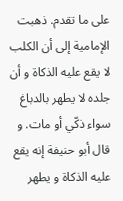على ما تقدم. ذهبت الإمامية إلى أن الكلب لا يقع عليه الذكاة و أن جلده لا يطهر بالدباغ سواء ذكّي أو مات. و قال أبو حنيفة إنه يقع عليه الذكاة و يطهر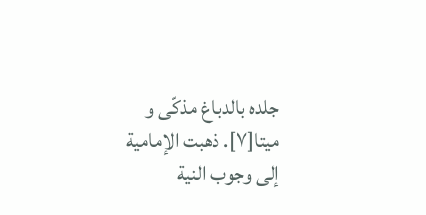جلده بالدباغ مذكّى و ميتا[٧]. ذهبت الإمامية إلى وجوب النية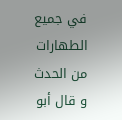في جميع الطهارات من الحدث و قال أبو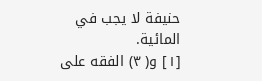حنيفة لا يجب في المائية.
[١] و( ٣) الفقه على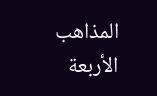المذاهب الأربعة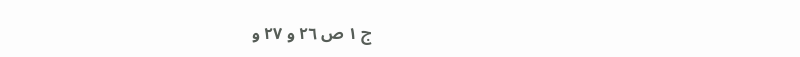ج ١ ص ٢٦ و ٢٧ و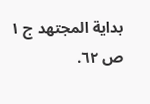بداية المجتهد ج ١ ص ٦٢.